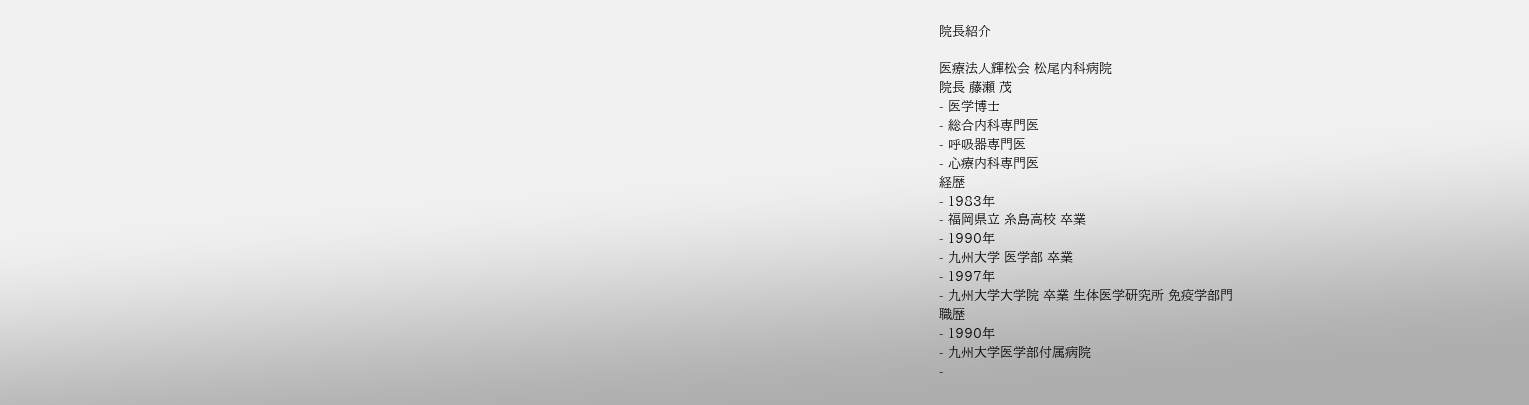院長紹介

医療法人輝松会 松尾内科病院
院長 藤瀬 茂
- 医学博士
- 総合内科専門医
- 呼吸器専門医
- 心療内科専門医
経歴
- 1983年
- 福岡県立 糸島高校 卒業
- 1990年
- 九州大学 医学部 卒業
- 1997年
- 九州大学大学院 卒業 生体医学研究所 免疫学部門
職歴
- 1990年
- 九州大学医学部付属病院
-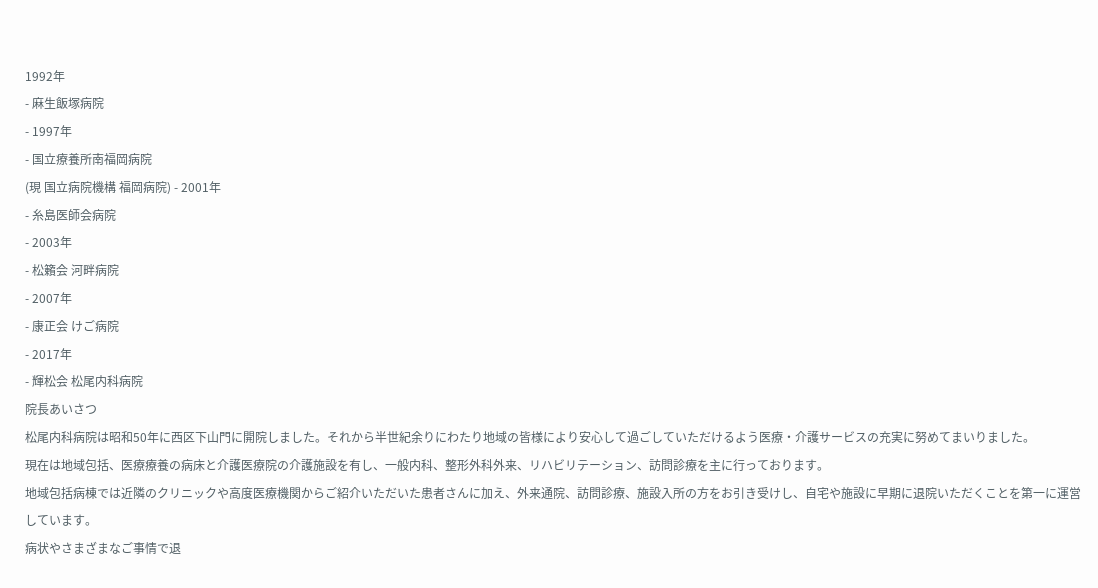1992年
- 麻生飯塚病院
- 1997年
- 国立療養所南福岡病院
(現 国立病院機構 福岡病院) - 2001年
- 糸島医師会病院
- 2003年
- 松籟会 河畔病院
- 2007年
- 康正会 けご病院
- 2017年
- 輝松会 松尾内科病院
院長あいさつ
松尾内科病院は昭和50年に西区下山門に開院しました。それから半世紀余りにわたり地域の皆様により安心して過ごしていただけるよう医療・介護サービスの充実に努めてまいりました。
現在は地域包括、医療療養の病床と介護医療院の介護施設を有し、一般内科、整形外科外来、リハビリテーション、訪問診療を主に行っております。
地域包括病棟では近隣のクリニックや高度医療機関からご紹介いただいた患者さんに加え、外来通院、訪問診療、施設入所の方をお引き受けし、自宅や施設に早期に退院いただくことを第一に運営しています。
病状やさまざまなご事情で退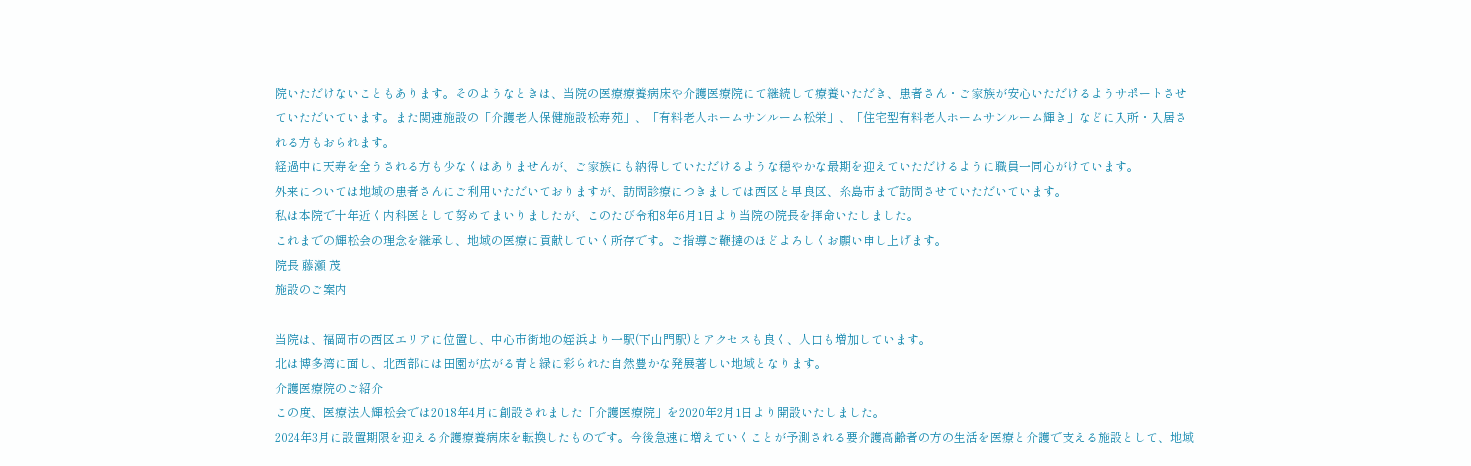院いただけないこともあります。そのようなときは、当院の医療療養病床や介護医療院にて継続して療養いただき、患者さん・ご家族が安心いただけるようサポートさせていただいています。また関連施設の「介護老人保健施設松寿苑」、「有料老人ホームサンルーム松栄」、「住宅型有料老人ホームサンルーム輝き」などに入所・入居される方もおられます。
経過中に天寿を全うされる方も少なくはありませんが、ご家族にも納得していただけるような穏やかな最期を迎えていただけるように職員一同心がけています。
外来については地域の患者さんにご利用いただいておりますが、訪問診療につきましては西区と早良区、糸島市まで訪問させていただいています。
私は本院で十年近く内科医として努めてまいりましたが、このたび令和8年6月1日より当院の院長を拝命いたしました。
これまでの輝松会の理念を継承し、地域の医療に貢献していく所存です。ご指導ご鞭撻のほどよろしくお願い申し上げます。
院長 藤瀬 茂
施設のご案内

当院は、福岡市の西区エリアに位置し、中心市街地の姪浜より一駅(下山門駅)とアクセスも良く、人口も増加しています。
北は博多湾に面し、北西部には田園が広がる青と緑に彩られた自然豊かな発展著しい地域となります。
介護医療院のご紹介
この度、医療法人輝松会では2018年4月に創設されました「介護医療院」を2020年2月1日より開設いたしました。
2024年3月に設置期限を迎える介護療養病床を転換したものです。今後急速に増えていくことが予測される要介護高齢者の方の生活を医療と介護で支える施設として、地域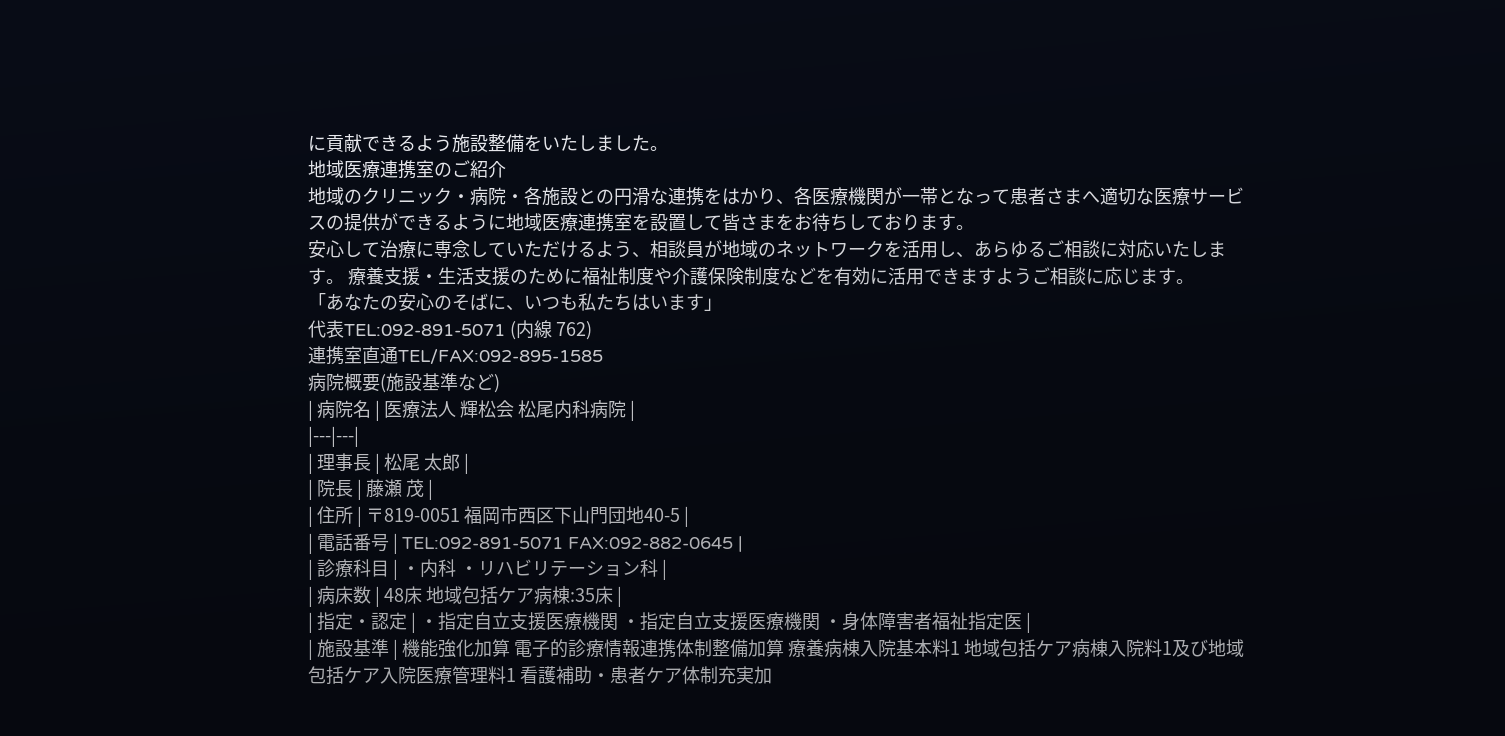に貢献できるよう施設整備をいたしました。
地域医療連携室のご紹介
地域のクリニック・病院・各施設との円滑な連携をはかり、各医療機関が一帯となって患者さまへ適切な医療サービスの提供ができるように地域医療連携室を設置して皆さまをお待ちしております。
安心して治療に専念していただけるよう、相談員が地域のネットワークを活用し、あらゆるご相談に対応いたします。 療養支援・生活支援のために福祉制度や介護保険制度などを有効に活用できますようご相談に応じます。
「あなたの安心のそばに、いつも私たちはいます」
代表TEL:092-891-5071 (内線 762)
連携室直通TEL/FAX:092-895-1585
病院概要(施設基準など)
| 病院名 | 医療法人 輝松会 松尾内科病院 |
|---|---|
| 理事長 | 松尾 太郎 |
| 院長 | 藤瀬 茂 |
| 住所 | 〒819-0051 福岡市西区下山門団地40-5 |
| 電話番号 | TEL:092-891-5071 FAX:092-882-0645 |
| 診療科目 | ・内科 ・リハビリテーション科 |
| 病床数 | 48床 地域包括ケア病棟:35床 |
| 指定・認定 | ・指定自立支援医療機関 ・指定自立支援医療機関 ・身体障害者福祉指定医 |
| 施設基準 | 機能強化加算 電子的診療情報連携体制整備加算 療養病棟入院基本料1 地域包括ケア病棟入院料1及び地域包括ケア入院医療管理料1 看護補助・患者ケア体制充実加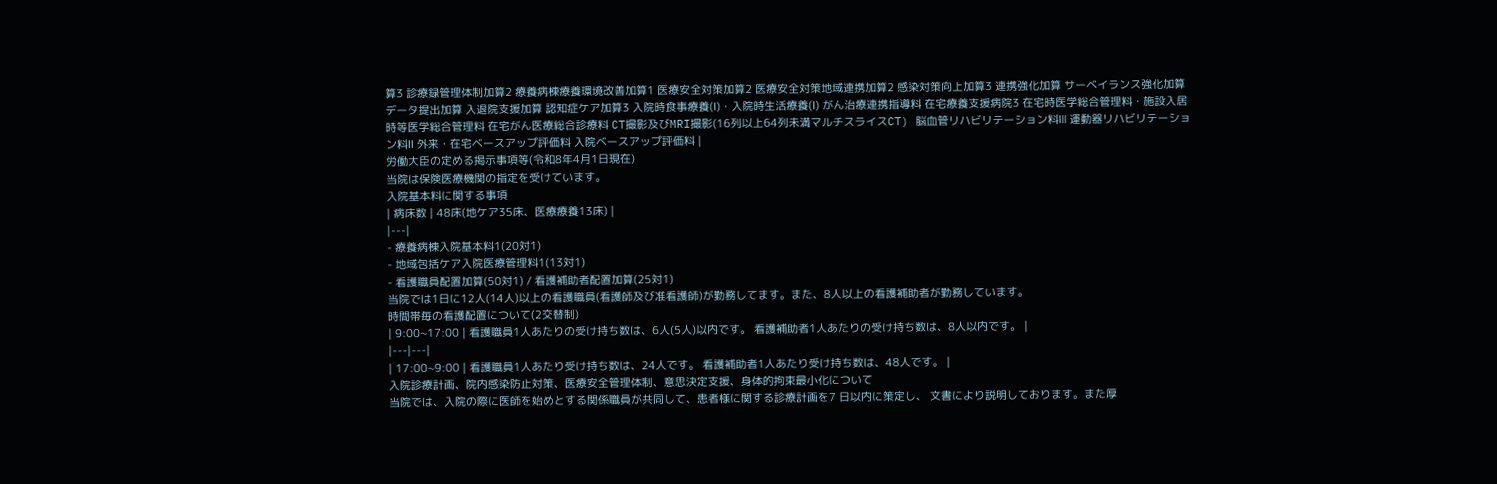算3 診療録管理体制加算2 療養病棟療養環境改善加算1 医療安全対策加算2 医療安全対策地域連携加算2 感染対策向上加算3 連携強化加算 サーベイランス強化加算 データ提出加算 入退院支援加算 認知症ケア加算3 入院時食事療養(Ⅰ)・入院時生活療養(Ⅰ) がん治療連携指導料 在宅療養支援病院3 在宅時医学総合管理料・施設入居時等医学総合管理料 在宅がん医療総合診療料 CT撮影及びMRI撮影(16列以上64列未満マルチスライスCT) 脳血管リハビリテーション料Ⅲ 運動器リハビリテーション料Ⅱ 外来・在宅ベースアップ評価料 入院ベースアップ評価料 |
労働大臣の定める掲示事項等(令和8年4月1日現在)
当院は保険医療機関の指定を受けています。
入院基本料に関する事項
| 病床数 | 48床(地ケア35床、医療療養13床) |
|---|
- 療養病棟入院基本料1(20対1)
- 地域包括ケア入院医療管理料1(13対1)
- 看護職員配置加算(50対1) / 看護補助者配置加算(25対1)
当院では1日に12人(14人)以上の看護職員(看護師及び准看護師)が勤務してます。また、8人以上の看護補助者が勤務しています。
時間帯毎の看護配置について(2交替制)
| 9:00~17:00 | 看護職員1人あたりの受け持ち数は、6人(5人)以内です。 看護補助者1人あたりの受け持ち数は、8人以内です。 |
|---|---|
| 17:00~9:00 | 看護職員1人あたり受け持ち数は、24人です。 看護補助者1人あたり受け持ち数は、48人です。 |
入院診療計画、院内感染防止対策、医療安全管理体制、意思決定支援、身体的拘束最小化について
当院では、入院の際に医師を始めとする関係職員が共同して、患者様に関する診療計画を7 日以内に策定し、 文書により説明しております。また厚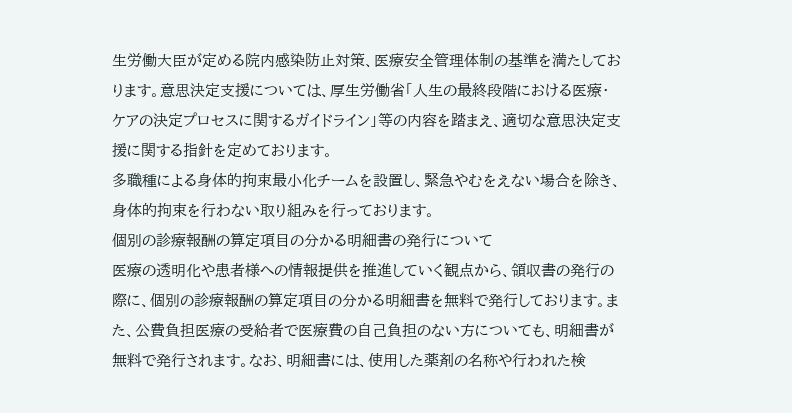生労働大臣が定める院内感染防止対策、医療安全管理体制の基準を満たしております。意思決定支援については、厚生労働省「人生の最終段階における医療・ケアの決定プロセスに関するガイドライン」等の内容を踏まえ、適切な意思決定支援に関する指針を定めております。
多職種による身体的拘束最小化チームを設置し、緊急やむをえない場合を除き、身体的拘束を行わない取り組みを行っております。
個別の診療報酬の算定項目の分かる明細書の発行について
医療の透明化や患者様への情報提供を推進していく観点から、領収書の発行の際に、個別の診療報酬の算定項目の分かる明細書を無料で発行しております。また、公費負担医療の受給者で医療費の自己負担のない方についても、明細書が無料で発行されます。なお、明細書には、使用した薬剤の名称や行われた検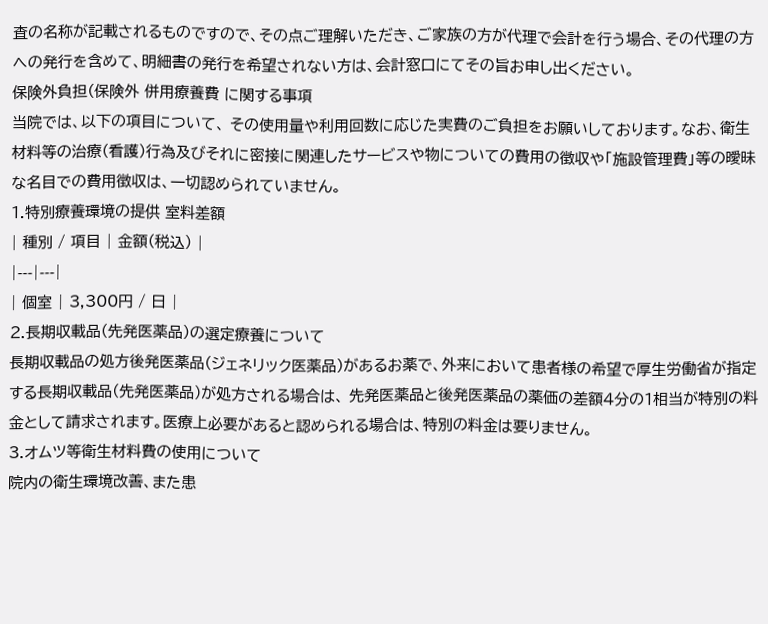査の名称が記載されるものですので、その点ご理解いただき、ご家族の方が代理で会計を行う場合、その代理の方への発行を含めて、明細書の発行を希望されない方は、会計窓口にてその旨お申し出ください。
保険外負担(保険外 併用療養費 に関する事項
当院では、以下の項目について、 その使用量や利用回数に応じた実費のご負担をお願いしております。なお、衛生材料等の治療(看護)行為及びそれに密接に関連したサービスや物についての費用の徴収や「施設管理費」等の曖昧な名目での費用徴収は、一切認められていません。
1.特別療養環境の提供 室料差額
| 種別 / 項目 | 金額(税込) |
|---|---|
| 個室 | 3,300円 / 日 |
2.長期収載品(先発医薬品)の選定療養について
長期収載品の処方後発医薬品(ジェネリック医薬品)があるお薬で、外来において患者様の希望で厚生労働省が指定する長期収載品(先発医薬品)が処方される場合は、 先発医薬品と後発医薬品の薬価の差額4分の1相当が特別の料金として請求されます。医療上必要があると認められる場合は、特別の料金は要りません。
3.オムツ等衛生材料費の使用について
院内の衛生環境改善、また患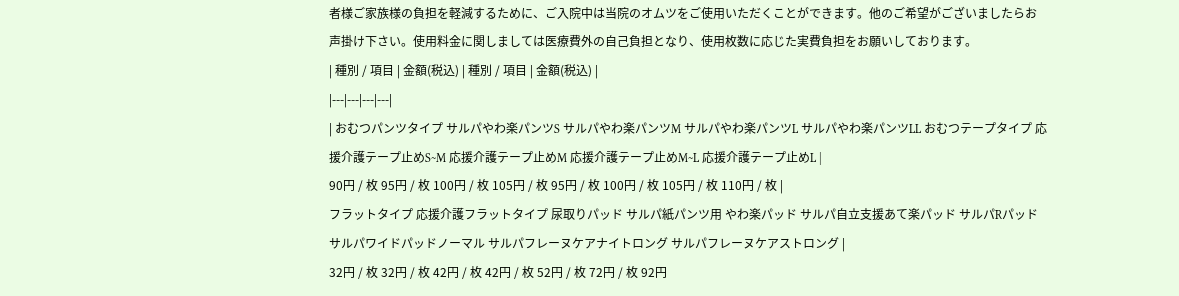者様ご家族様の負担を軽減するために、ご入院中は当院のオムツをご使用いただくことができます。他のご希望がございましたらお声掛け下さい。使用料金に関しましては医療費外の自己負担となり、使用枚数に応じた実費負担をお願いしております。
| 種別 / 項目 | 金額(税込) | 種別 / 項目 | 金額(税込) |
|---|---|---|---|
| おむつパンツタイプ サルパやわ楽パンツS サルパやわ楽パンツM サルパやわ楽パンツL サルパやわ楽パンツLL おむつテープタイプ 応援介護テープ止めS~M 応援介護テープ止めM 応援介護テープ止めM~L 応援介護テープ止めL |
90円 / 枚 95円 / 枚 100円 / 枚 105円 / 枚 95円 / 枚 100円 / 枚 105円 / 枚 110円 / 枚 |
フラットタイプ 応援介護フラットタイプ 尿取りパッド サルパ紙パンツ用 やわ楽パッド サルパ自立支援あて楽パッド サルパRパッド サルパワイドパッドノーマル サルパフレーヌケアナイトロング サルパフレーヌケアストロング |
32円 / 枚 32円 / 枚 42円 / 枚 42円 / 枚 52円 / 枚 72円 / 枚 92円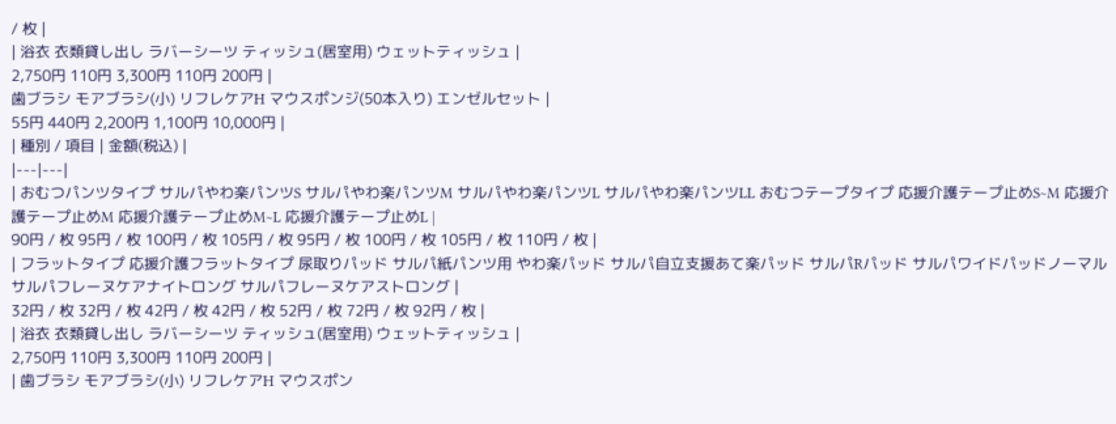/ 枚 |
| 浴衣 衣類貸し出し ラバーシーツ ティッシュ(居室用) ウェットティッシュ |
2,750円 110円 3,300円 110円 200円 |
歯ブラシ モアブラシ(小) リフレケアH マウスポンジ(50本入り) エンゼルセット |
55円 440円 2,200円 1,100円 10,000円 |
| 種別 / 項目 | 金額(税込) |
|---|---|
| おむつパンツタイプ サルパやわ楽パンツS サルパやわ楽パンツM サルパやわ楽パンツL サルパやわ楽パンツLL おむつテープタイプ 応援介護テープ止めS~M 応援介護テープ止めM 応援介護テープ止めM~L 応援介護テープ止めL |
90円 / 枚 95円 / 枚 100円 / 枚 105円 / 枚 95円 / 枚 100円 / 枚 105円 / 枚 110円 / 枚 |
| フラットタイプ 応援介護フラットタイプ 尿取りパッド サルパ紙パンツ用 やわ楽パッド サルパ自立支援あて楽パッド サルパRパッド サルパワイドパッドノーマル サルパフレーヌケアナイトロング サルパフレーヌケアストロング |
32円 / 枚 32円 / 枚 42円 / 枚 42円 / 枚 52円 / 枚 72円 / 枚 92円 / 枚 |
| 浴衣 衣類貸し出し ラバーシーツ ティッシュ(居室用) ウェットティッシュ |
2,750円 110円 3,300円 110円 200円 |
| 歯ブラシ モアブラシ(小) リフレケアH マウスポン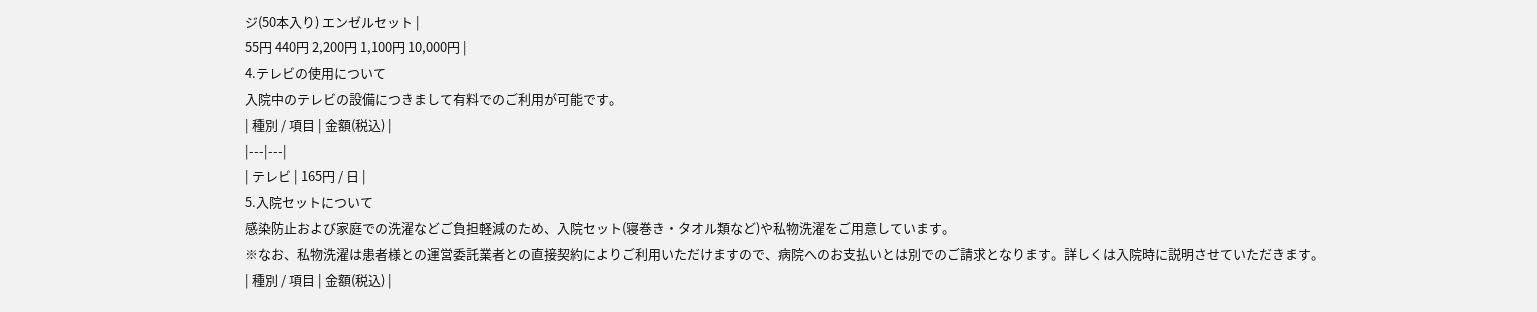ジ(50本入り) エンゼルセット |
55円 440円 2,200円 1,100円 10,000円 |
4.テレビの使用について
入院中のテレビの設備につきまして有料でのご利用が可能です。
| 種別 / 項目 | 金額(税込) |
|---|---|
| テレビ | 165円 / 日 |
5.入院セットについて
感染防止および家庭での洗濯などご負担軽減のため、入院セット(寝巻き・タオル類など)や私物洗濯をご用意しています。
※なお、私物洗濯は患者様との運営委託業者との直接契約によりご利用いただけますので、病院へのお支払いとは別でのご請求となります。詳しくは入院時に説明させていただきます。
| 種別 / 項目 | 金額(税込) |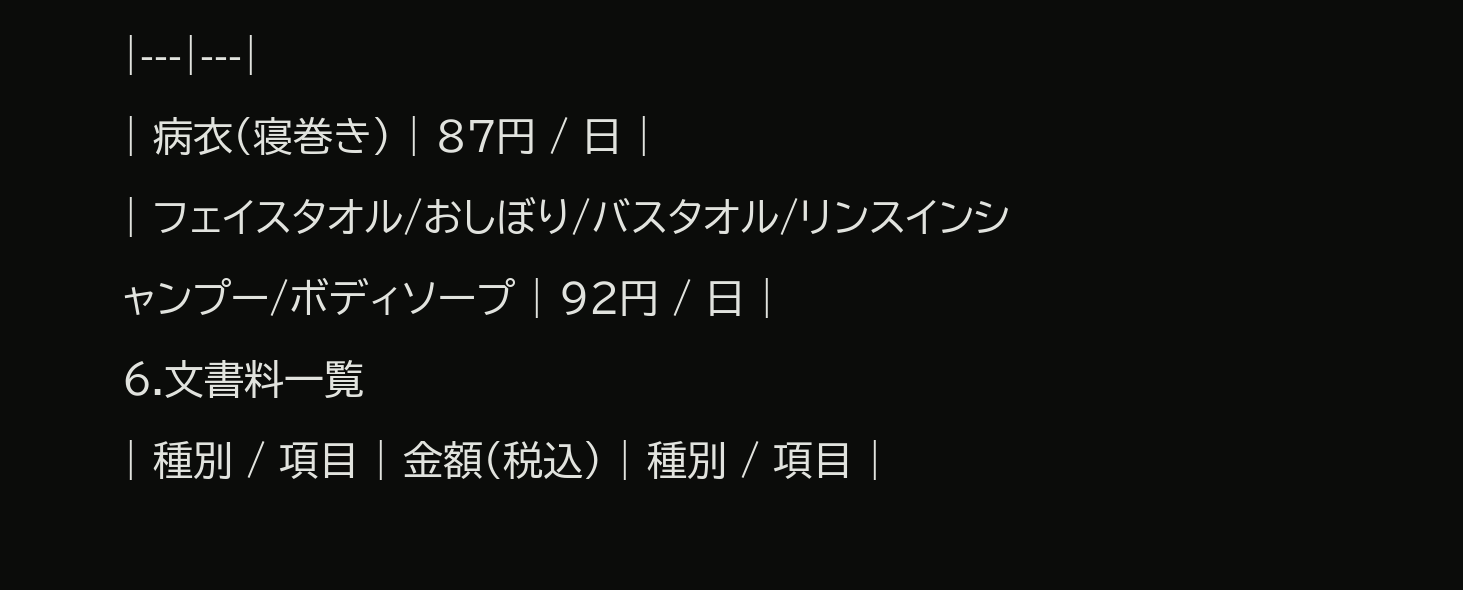|---|---|
| 病衣(寝巻き) | 87円 / 日 |
| フェイスタオル/おしぼり/バスタオル/リンスインシャンプー/ボディソープ | 92円 / 日 |
6.文書料一覧
| 種別 / 項目 | 金額(税込) | 種別 / 項目 |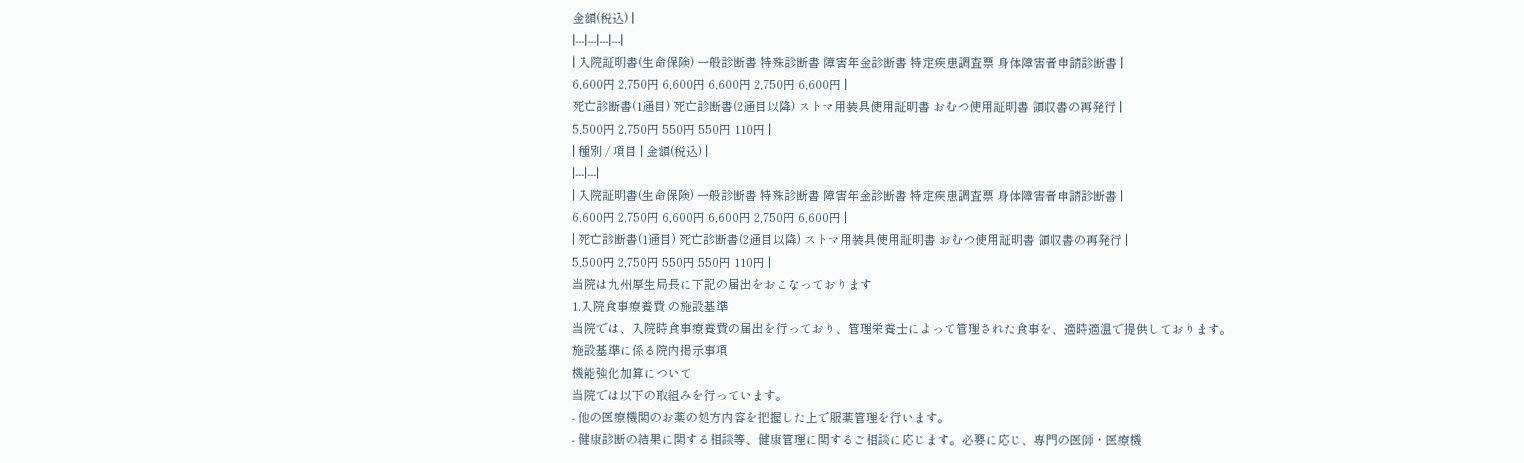金額(税込) |
|---|---|---|---|
| 入院証明書(生命保険) 一般診断書 特殊診断書 障害年金診断書 特定疾患調査票 身体障害者申請診断書 |
6,600円 2,750円 6,600円 6,600円 2,750円 6,600円 |
死亡診断書(1通目) 死亡診断書(2通目以降) ストマ用装具使用証明書 おむつ使用証明書 領収書の再発行 |
5,500円 2,750円 550円 550円 110円 |
| 種別 / 項目 | 金額(税込) |
|---|---|
| 入院証明書(生命保険) 一般診断書 特殊診断書 障害年金診断書 特定疾患調査票 身体障害者申請診断書 |
6,600円 2,750円 6,600円 6,600円 2,750円 6,600円 |
| 死亡診断書(1通目) 死亡診断書(2通目以降) ストマ用装具使用証明書 おむつ使用証明書 領収書の再発行 |
5,500円 2,750円 550円 550円 110円 |
当院は九州厚生局長に下記の届出をおこなっております
1.入院食事療養費 の施設基準
当院では、入院時食事療養費の届出を行っており、管理栄養士によって管理された食事を、適時適温で提供しております。
施設基準に係る院内掲示事項
機能強化加算について
当院では以下の取組みを行っています。
- 他の医療機関のお薬の処方内容を把握した上で服薬管理を行います。
- 健康診断の結果に関する相談等、健康管理に関するご相談に応じます。必要に応じ、専門の医師・医療機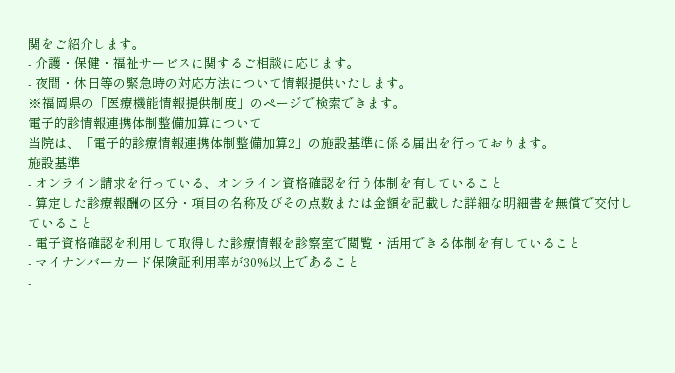関をご紹介します。
- 介護・保健・福祉サービスに関するご相談に応じます。
- 夜間・休日等の緊急時の対応方法について情報提供いたします。
※福岡県の「医療機能情報提供制度」のページで検索できます。
電子的診情報連携体制整備加算について
当院は、「電子的診療情報連携体制整備加算2」の施設基準に係る届出を行っております。
施設基準
- オンライン請求を行っている、オンライン資格確認を行う体制を有していること
- 算定した診療報酬の区分・項目の名称及びその点数または金額を記載した詳細な明細書を無償で交付していること
- 電子資格確認を利用して取得した診療情報を診察室で閲覧・活用できる体制を有していること
- マイナンバーカード保険証利用率が30%以上であること
-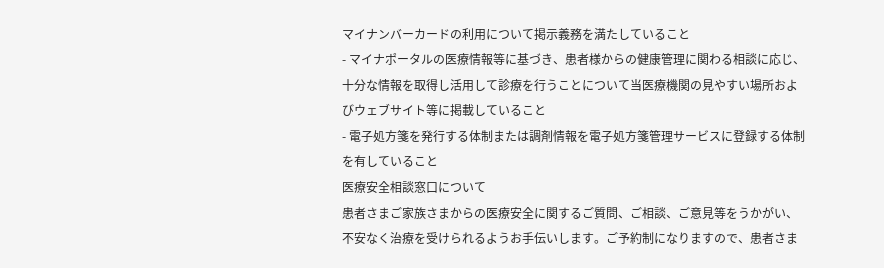マイナンバーカードの利用について掲示義務を満たしていること
- マイナポータルの医療情報等に基づき、患者様からの健康管理に関わる相談に応じ、十分な情報を取得し活用して診療を行うことについて当医療機関の見やすい場所およびウェブサイト等に掲載していること
- 電子処方箋を発行する体制または調剤情報を電子処方箋管理サービスに登録する体制を有していること
医療安全相談窓口について
患者さまご家族さまからの医療安全に関するご質問、ご相談、ご意見等をうかがい、不安なく治療を受けられるようお手伝いします。ご予約制になりますので、患者さま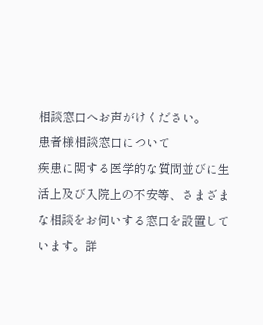相談窓口へお声がけください。
患者様相談窓口について
疾患に関する医学的な質問並びに生活上及び入院上の不安等、さまざまな相談をお伺いする窓口を設置しています。詳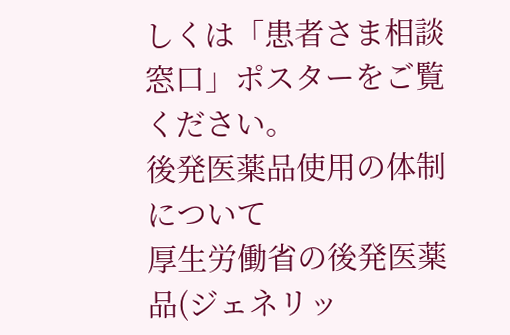しくは「患者さま相談窓口」ポスターをご覧ください。
後発医薬品使用の体制 について
厚生労働省の後発医薬品(ジェネリッ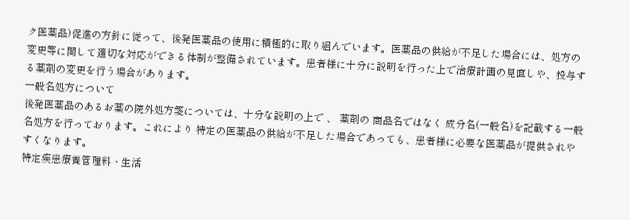ク医薬品)促進の方針に従って、後発医薬品の使用に積極的に取り組んでいます。医薬品の供給が不足した場合には、処方の変更等に関して適切な対応ができる体制が整備されています。患者様に十分に説明を行った上で治療計画の見直しや、投与する薬剤の変更を行う場合があります。
一般名処方について
後発医薬品のあるお薬の院外処方箋については、十分な説明の上で 、 薬剤の 商品名ではなく 成分名(一般名)を記載する一般名処方を行っております。これにより 特定の医薬品の供給が不足した場合であっても、患者様に必要な医薬品が提供されやすくなります。
特定疾患療養管理料・生活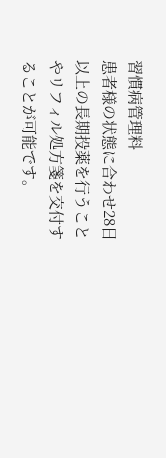習慣病管理料
患者様の状態に合わせ28日以上の長期投薬を行うことやリフィル処方箋を交付することが可能です。